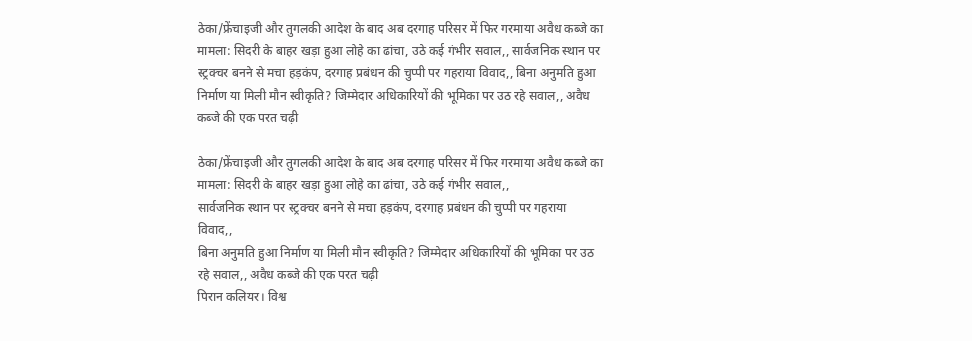ठेका/फ्रेंचाइजी और तुगलकी आदेश के बाद अब दरगाह परिसर में फिर गरमाया अवैध कब्जे का मामला: सिदरी के बाहर खड़ा हुआ लोहे का ढांचा, उठे कई गंभीर सवाल,, सार्वजनिक स्थान पर स्ट्रक्चर बनने से मचा हड़कंप, दरगाह प्रबंधन की चुप्पी पर गहराया विवाद,, बिना अनुमति हुआ निर्माण या मिली मौन स्वीकृति? जिम्मेदार अधिकारियों की भूमिका पर उठ रहे सवाल,, अवैध कब्जे की एक परत चढ़ी

ठेका/फ्रेंचाइजी और तुगलकी आदेश के बाद अब दरगाह परिसर में फिर गरमाया अवैध कब्जे का मामला: सिदरी के बाहर खड़ा हुआ लोहे का ढांचा, उठे कई गंभीर सवाल,,
सार्वजनिक स्थान पर स्ट्रक्चर बनने से मचा हड़कंप, दरगाह प्रबंधन की चुप्पी पर गहराया विवाद,,
बिना अनुमति हुआ निर्माण या मिली मौन स्वीकृति? जिम्मेदार अधिकारियों की भूमिका पर उठ रहे सवाल,, अवैध कब्जे की एक परत चढ़ी
पिरान कलियर। विश्व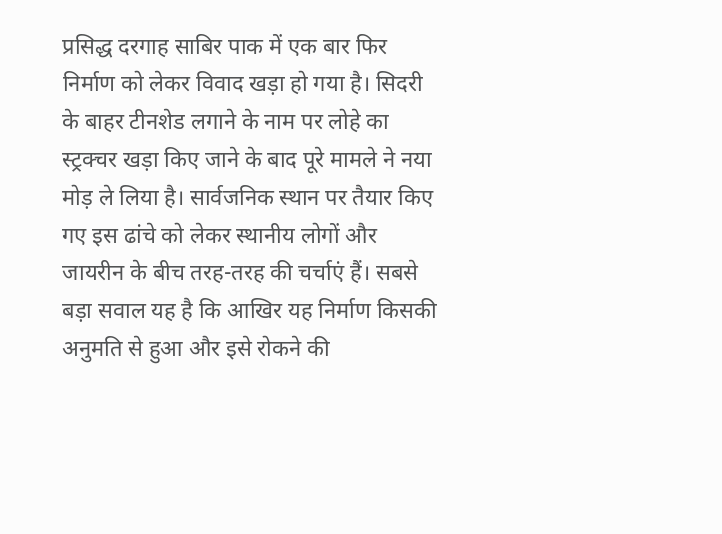प्रसिद्ध दरगाह साबिर पाक में एक बार फिर निर्माण को लेकर विवाद खड़ा हो गया है। सिदरी के बाहर टीनशेड लगाने के नाम पर लोहे का स्ट्रक्चर खड़ा किए जाने के बाद पूरे मामले ने नया मोड़ ले लिया है। सार्वजनिक स्थान पर तैयार किए गए इस ढांचे को लेकर स्थानीय लोगों और जायरीन के बीच तरह-तरह की चर्चाएं हैं। सबसे बड़ा सवाल यह है कि आखिर यह निर्माण किसकी अनुमति से हुआ और इसे रोकने की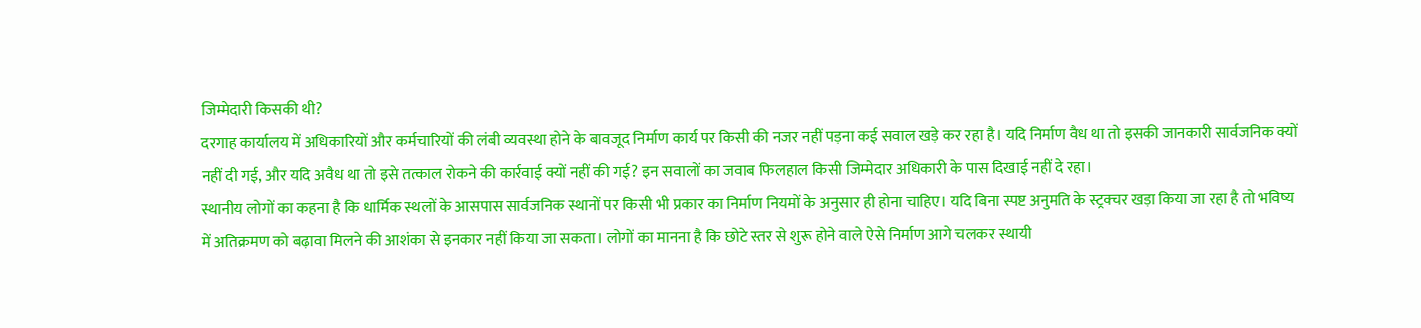जिम्मेदारी किसकी थी?
दरगाह कार्यालय में अधिकारियों और कर्मचारियों की लंबी व्यवस्था होने के बावजूद निर्माण कार्य पर किसी की नजर नहीं पड़ना कई सवाल खड़े कर रहा है। यदि निर्माण वैध था तो इसकी जानकारी सार्वजनिक क्यों नहीं दी गई, और यदि अवैध था तो इसे तत्काल रोकने की कार्रवाई क्यों नहीं की गई? इन सवालों का जवाब फिलहाल किसी जिम्मेदार अधिकारी के पास दिखाई नहीं दे रहा।
स्थानीय लोगों का कहना है कि धार्मिक स्थलों के आसपास सार्वजनिक स्थानों पर किसी भी प्रकार का निर्माण नियमों के अनुसार ही होना चाहिए। यदि बिना स्पष्ट अनुमति के स्ट्रक्चर खड़ा किया जा रहा है तो भविष्य में अतिक्रमण को बढ़ावा मिलने की आशंका से इनकार नहीं किया जा सकता। लोगों का मानना है कि छोटे स्तर से शुरू होने वाले ऐसे निर्माण आगे चलकर स्थायी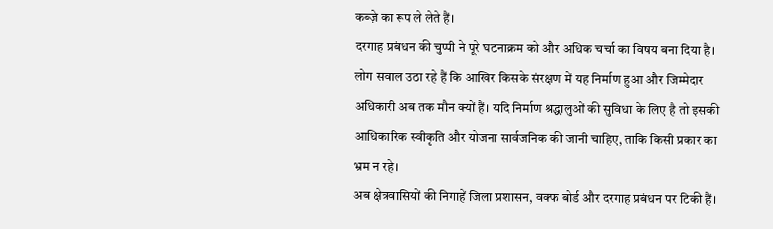कब्ज़े का रूप ले लेते हैं।
दरगाह प्रबंधन की चुप्पी ने पूरे घटनाक्रम को और अधिक चर्चा का विषय बना दिया है। लोग सवाल उठा रहे हैं कि आखिर किसके संरक्षण में यह निर्माण हुआ और जिम्मेदार अधिकारी अब तक मौन क्यों हैं। यदि निर्माण श्रद्धालुओं की सुविधा के लिए है तो इसकी आधिकारिक स्वीकृति और योजना सार्वजनिक की जानी चाहिए, ताकि किसी प्रकार का भ्रम न रहे।
अब क्षेत्रवासियों की निगाहें जिला प्रशासन, वक्फ बोर्ड और दरगाह प्रबंधन पर टिकी हैं।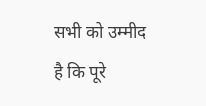सभी को उम्मीद है कि पूरे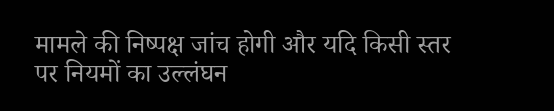मामले की निष्पक्ष जांच होगी और यदि किसी स्तर पर नियमों का उल्लंघन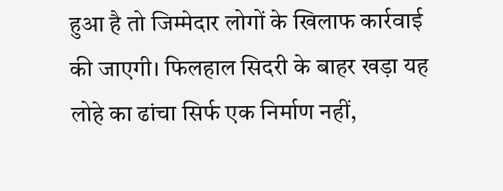हुआ है तो जिम्मेदार लोगों के खिलाफ कार्रवाई की जाएगी। फिलहाल सिदरी के बाहर खड़ा यह लोहे का ढांचा सिर्फ एक निर्माण नहीं,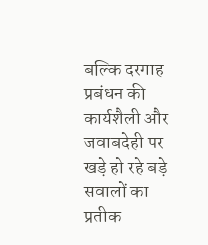बल्कि दरगाह प्रबंधन की कार्यशैली और जवाबदेही पर खड़े हो रहे बड़े सवालों का प्रतीक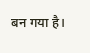बन गया है।